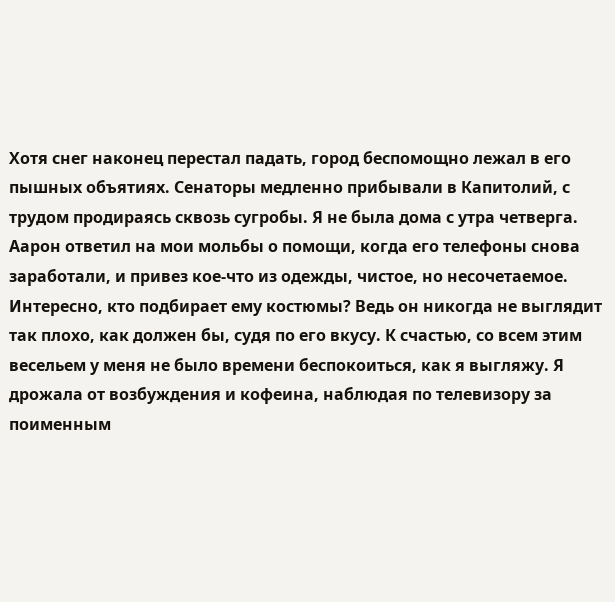Хотя снег наконец перестал падать, город беспомощно лежал в его пышных объятиях. Сенаторы медленно прибывали в Капитолий, с трудом продираясь сквозь сугробы. Я не была дома с утра четверга. Аарон ответил на мои мольбы о помощи, когда его телефоны снова заработали, и привез кое-что из одежды, чистое, но несочетаемое. Интересно, кто подбирает ему костюмы? Ведь он никогда не выглядит так плохо, как должен бы, судя по его вкусу. К счастью, со всем этим весельем у меня не было времени беспокоиться, как я выгляжу. Я дрожала от возбуждения и кофеина, наблюдая по телевизору за поименным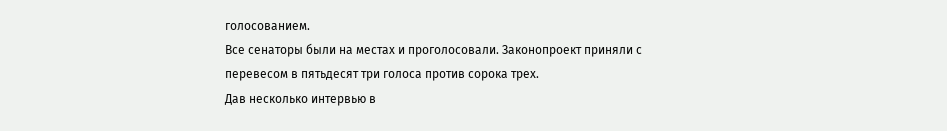голосованием.
Все сенаторы были на местах и проголосовали. Законопроект приняли с перевесом в пятьдесят три голоса против сорока трех.
Дав несколько интервью в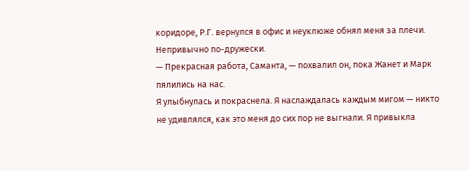коридоре, Р.Г. вернулся в офис и неуклюже обнял меня за плечи. Непривычно по-дружески.
— Прекрасная работа, Саманта, — похвалил он, пока Жанет и Марк пялились на нас.
Я улыбнулась и покраснела. Я наслаждалась каждым мигом — никто не удивлялся, как это меня до сих пор не выгнали. Я привыкла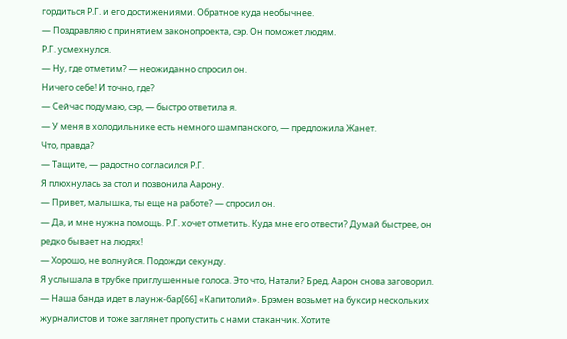гордиться Р.Г. и его достижениями. Обратное куда необычнее.
— Поздравляю с принятием законопроекта, сэр. Он поможет людям.
Р.Г. усмехнулся.
— Ну, где отметим? — неожиданно спросил он.
Ничего себе! И точно, где?
— Сейчас подумаю, сэр, — быстро ответила я.
— У меня в холодильнике есть немного шампанского, — предложила Жанет.
Что, правда?
— Тащите, — радостно согласился Р.Г.
Я плюхнулась за стол и позвонила Аарону.
— Привет, малышка, ты еще на работе? — спросил он.
— Да, и мне нужна помощь. Р.Г. хочет отметить. Куда мне его отвести? Думай быстрее, он редко бывает на людях!
— Хорошо, не волнуйся. Подожди секунду.
Я услышала в трубке приглушенные голоса. Это что, Натали? Бред. Аарон снова заговорил.
— Наша банда идет в лаунж-бар[66] «Капитолий». Брэмен возьмет на буксир нескольких журналистов и тоже заглянет пропустить с нами стаканчик. Хотите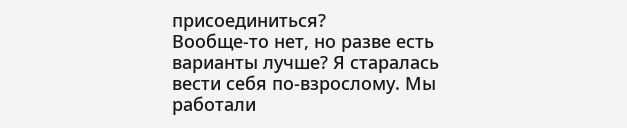присоединиться?
Вообще-то нет, но разве есть варианты лучше? Я старалась вести себя по-взрослому. Мы работали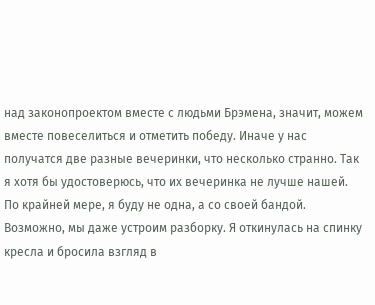над законопроектом вместе с людьми Брэмена, значит, можем вместе повеселиться и отметить победу. Иначе у нас получатся две разные вечеринки, что несколько странно. Так я хотя бы удостоверюсь, что их вечеринка не лучше нашей. По крайней мере, я буду не одна, а со своей бандой. Возможно, мы даже устроим разборку. Я откинулась на спинку кресла и бросила взгляд в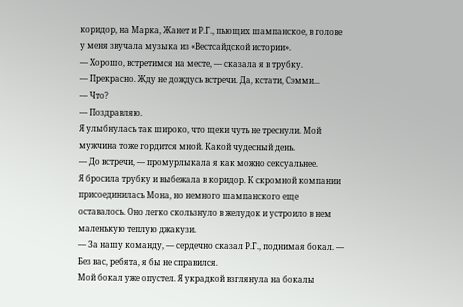коридор, на Марка, Жанет и Р.Г., пьющих шампанское, в голове у меня звучала музыка из «Вестсайдской истории».
— Хорошо, встретимся на месте, — сказала я в трубку.
— Прекрасно. Жду не дождусь встречи. Да, кстати, Сэмми...
— Что?
— Поздравляю.
Я улыбнулась так широко, что щеки чуть не треснули. Мой мужчина тоже гордится мной. Какой чудесный день.
— До встречи, — промурлыкала я как можно сексуальнее.
Я бросила трубку и выбежала в коридор. К скромной компании присоединилась Мона, но немного шампанского еще оставалось. Оно легко скользнуло в желудок и устроило в нем маленькую теплую джакузи.
— За нашу команду, — сердечно сказал Р.Г., поднимая бокал. — Без вас, ребята, я бы не справился.
Мой бокал уже опустел. Я украдкой взглянула на бокалы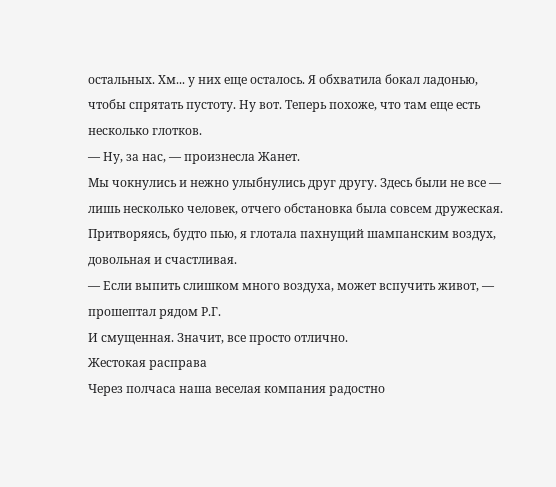остальных. Хм... у них еще осталось. Я обхватила бокал ладонью, чтобы спрятать пустоту. Ну вот. Теперь похоже, что там еще есть несколько глотков.
— Ну, за нас, — произнесла Жанет.
Мы чокнулись и нежно улыбнулись друг другу. Здесь были не все — лишь несколько человек, отчего обстановка была совсем дружеская. Притворяясь, будто пью, я глотала пахнущий шампанским воздух, довольная и счастливая.
— Если выпить слишком много воздуха, может вспучить живот, — прошептал рядом Р.Г.
И смущенная. Значит, все просто отлично.
Жестокая расправа
Через полчаса наша веселая компания радостно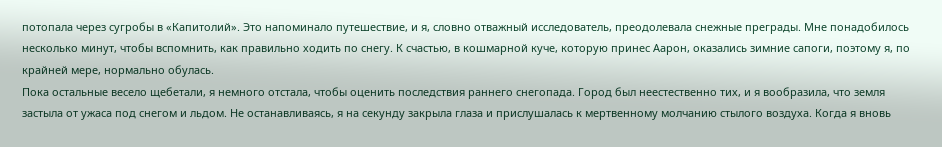потопала через сугробы в «Капитолий». Это напоминало путешествие, и я, словно отважный исследователь, преодолевала снежные преграды. Мне понадобилось несколько минут, чтобы вспомнить, как правильно ходить по снегу. К счастью, в кошмарной куче, которую принес Аарон, оказались зимние сапоги, поэтому я, по крайней мере, нормально обулась.
Пока остальные весело щебетали, я немного отстала, чтобы оценить последствия раннего снегопада. Город был неестественно тих, и я вообразила, что земля застыла от ужаса под снегом и льдом. Не останавливаясь, я на секунду закрыла глаза и прислушалась к мертвенному молчанию стылого воздуха. Когда я вновь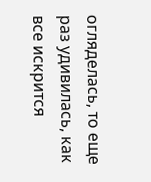огляделась, то еще раз удивилась, как все искрится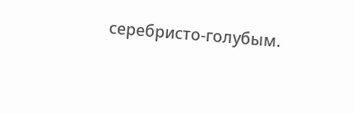серебристо-голубым.